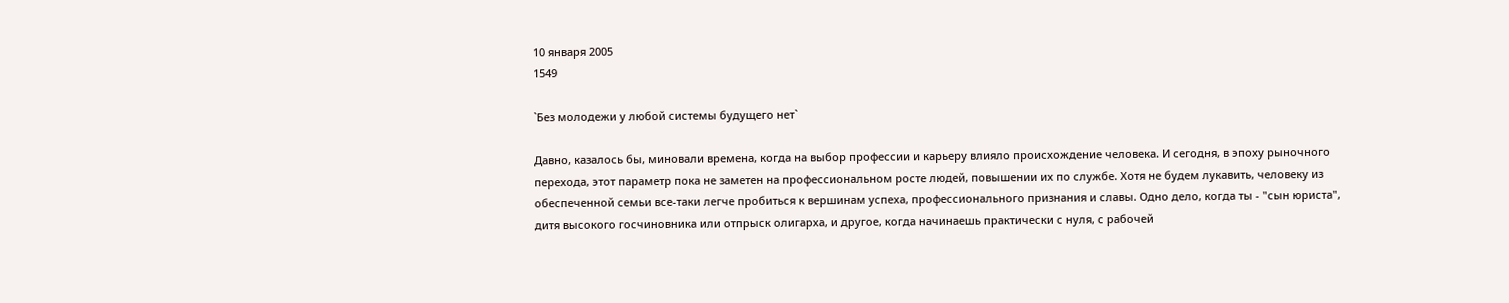10 января 2005
1549

`Без молодежи у любой системы будущего нет`

Давно, казалось бы, миновали времена, когда на выбор профессии и карьеру влияло происхождение человека. И сегодня, в эпоху рыночного перехода, этот параметр пока не заметен на профессиональном росте людей, повышении их по службе. Хотя не будем лукавить, человеку из обеспеченной семьи все-таки легче пробиться к вершинам успеха, профессионального признания и славы. Одно дело, когда ты - "сын юриста", дитя высокого госчиновника или отпрыск олигарха, и другое, когда начинаешь практически с нуля, с рабочей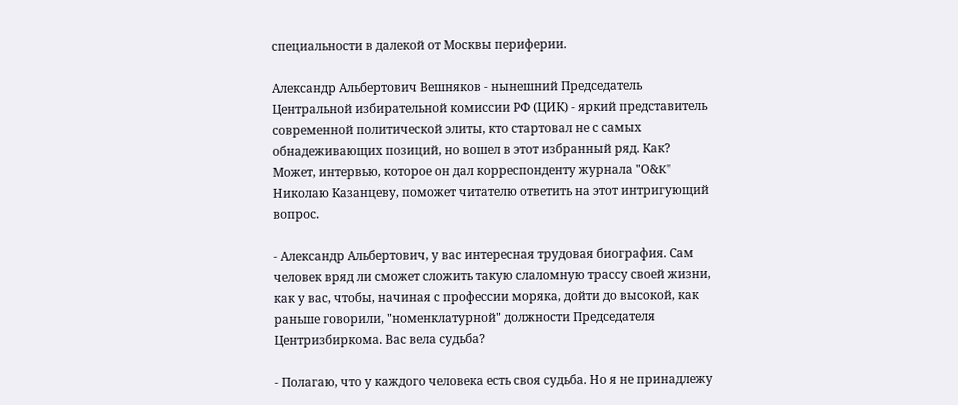специальности в далекой от Москвы периферии.

Александр Альбертович Вешняков - нынешний Председатель Центральной избирательной комиссии РФ (ЦИК) - яркий представитель современной политической элиты, кто стартовал не с самых обнадеживающих позиций, но вошел в этот избранный ряд. Как? Может, интервью, которое он дал корреспонденту журнала "О&K" Николаю Казанцеву, поможет читателю ответить на этот интригующий вопрос.

- Александр Альбертович, у вас интересная трудовая биография. Сам человек вряд ли сможет сложить такую слаломную трассу своей жизни, как у вас, чтобы, начиная с профессии моряка, дойти до высокой, как раньше говорили, "номенклатурной" должности Председателя Центризбиркома. Вас вела судьба?

- Полагаю, что у каждого человека есть своя судьба. Но я не принадлежу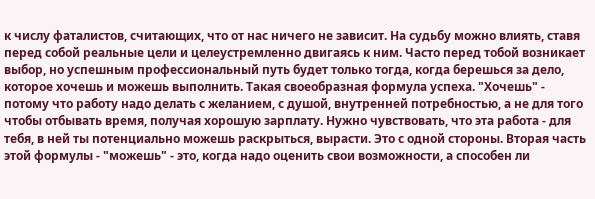к числу фаталистов, считающих, что от нас ничего не зависит. На судьбу можно влиять, ставя перед собой реальные цели и целеустремленно двигаясь к ним. Часто перед тобой возникает выбор, но успешным профессиональный путь будет только тогда, когда берешься за дело, которое хочешь и можешь выполнить. Такая своеобразная формула успеха. "Хочешь" - потому что работу надо делать с желанием, с душой, внутренней потребностью, а не для того чтобы отбывать время, получая хорошую зарплату. Нужно чувствовать, что эта работа - для тебя, в ней ты потенциально можешь раскрыться, вырасти. Это с одной стороны. Вторая часть этой формулы - "можешь" - это, когда надо оценить свои возможности, а способен ли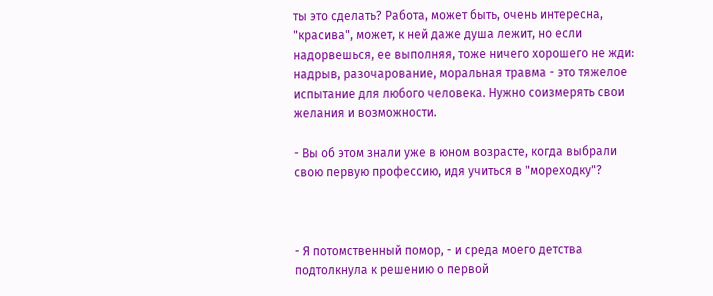ты это сделать? Работа, может быть, очень интересна, "красива", может, к ней даже душа лежит, но если надорвешься, ее выполняя, тоже ничего хорошего не жди: надрыв, разочарование, моральная травма - это тяжелое испытание для любого человека. Нужно соизмерять свои желания и возможности.

- Вы об этом знали уже в юном возрасте, когда выбрали свою первую профессию, идя учиться в "мореходку"?



- Я потомственный помор, - и среда моего детства подтолкнула к решению о первой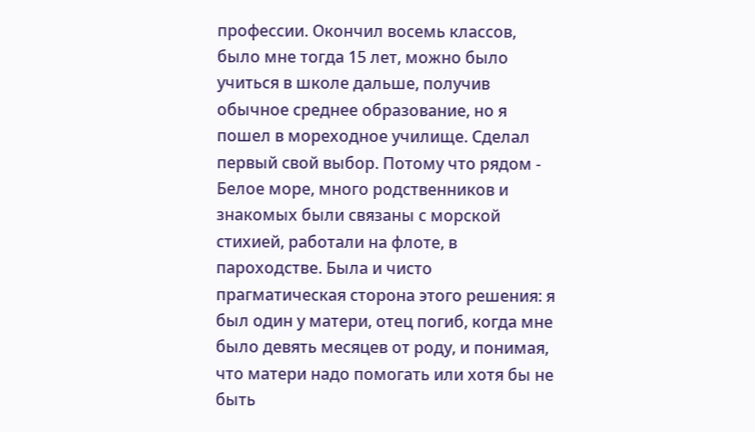профессии. Окончил восемь классов, было мне тогда 15 лет, можно было учиться в школе дальше, получив обычное среднее образование, но я пошел в мореходное училище. Сделал первый свой выбор. Потому что рядом - Белое море, много родственников и знакомых были связаны с морской стихией, работали на флоте, в пароходстве. Была и чисто прагматическая сторона этого решения: я был один у матери, отец погиб, когда мне было девять месяцев от роду, и понимая, что матери надо помогать или хотя бы не быть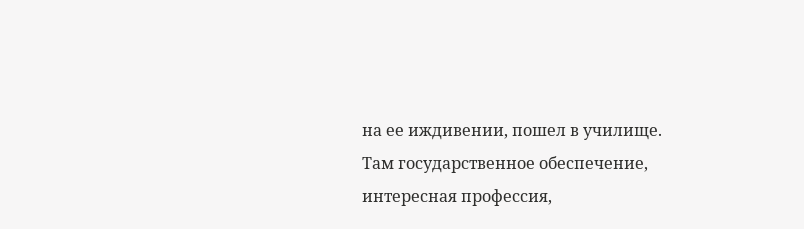на ее иждивении, пошел в училище. Там государственное обеспечение, интересная профессия,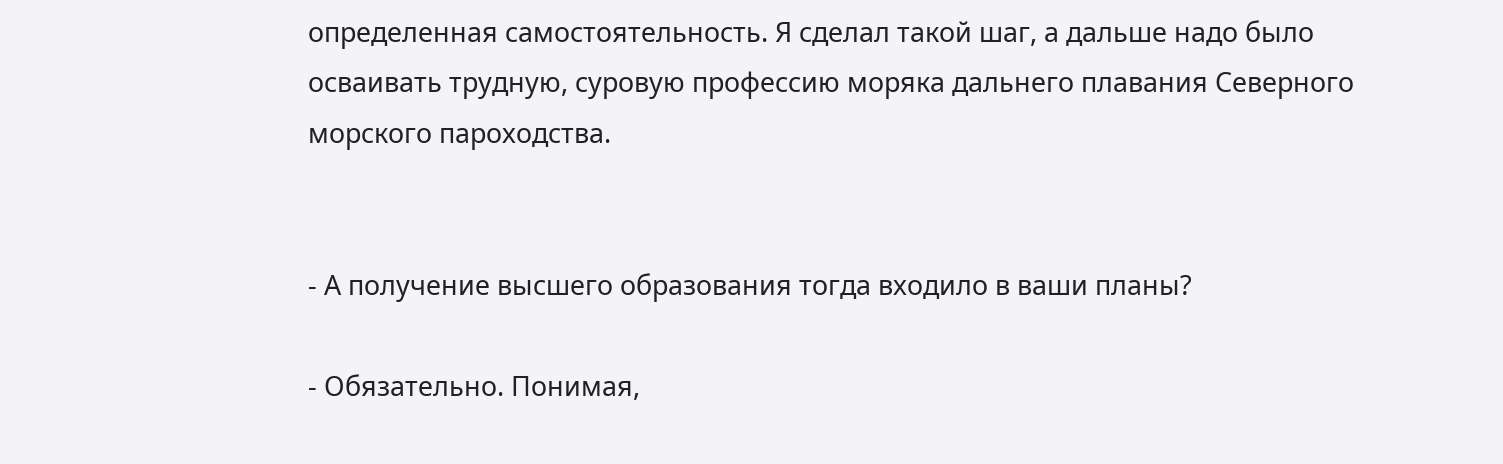определенная самостоятельность. Я сделал такой шаг, а дальше надо было осваивать трудную, суровую профессию моряка дальнего плавания Северного морского пароходства.


- А получение высшего образования тогда входило в ваши планы?

- Обязательно. Понимая,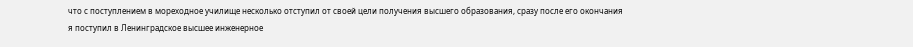что с поступлением в мореходное училище несколько отступил от своей цели получения высшего образования, сразу после его окончания я поступил в Ленинградское высшее инженерное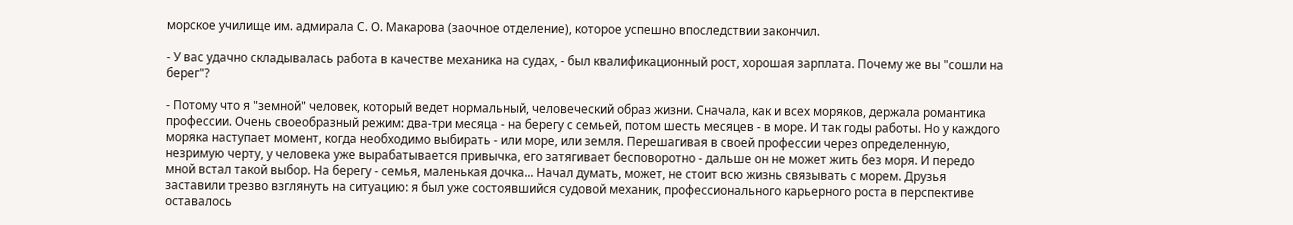морское училище им. адмирала С. О. Макарова (заочное отделение), которое успешно впоследствии закончил.

- У вас удачно складывалась работа в качестве механика на судах, - был квалификационный рост, хорошая зарплата. Почему же вы "сошли на берег"?

- Потому что я "земной" человек, который ведет нормальный, человеческий образ жизни. Сначала, как и всех моряков, держала романтика профессии. Очень своеобразный режим: два-три месяца - на берегу с семьей, потом шесть месяцев - в море. И так годы работы. Но у каждого моряка наступает момент, когда необходимо выбирать - или море, или земля. Перешагивая в своей профессии через определенную, незримую черту, у человека уже вырабатывается привычка, его затягивает бесповоротно - дальше он не может жить без моря. И передо мной встал такой выбор. На берегу - семья, маленькая дочка... Начал думать, может, не стоит всю жизнь связывать с морем. Друзья заставили трезво взглянуть на ситуацию: я был уже состоявшийся судовой механик, профессионального карьерного роста в перспективе оставалось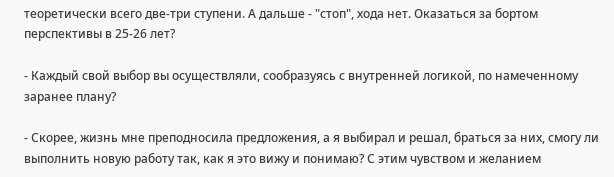теоретически всего две-три ступени. А дальше - "стоп", хода нет. Оказаться за бортом перспективы в 25-26 лет?

- Каждый свой выбор вы осуществляли, сообразуясь с внутренней логикой, по намеченному заранее плану?

- Скорее, жизнь мне преподносила предложения, а я выбирал и решал, браться за них, смогу ли выполнить новую работу так, как я это вижу и понимаю? С этим чувством и желанием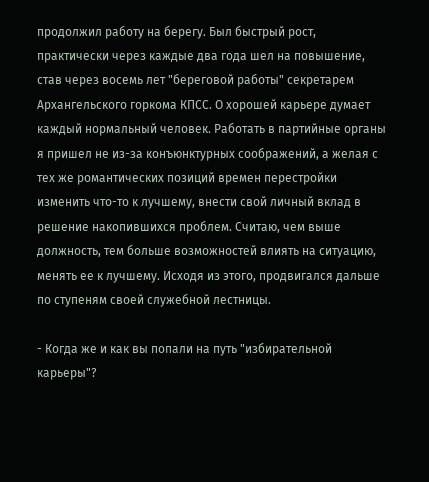продолжил работу на берегу. Был быстрый рост, практически через каждые два года шел на повышение, став через восемь лет "береговой работы" секретарем Архангельского горкома КПСС. О хорошей карьере думает каждый нормальный человек. Работать в партийные органы я пришел не из-за конъюнктурных соображений, а желая с тех же романтических позиций времен перестройки изменить что-то к лучшему, внести свой личный вклад в решение накопившихся проблем. Считаю, чем выше должность, тем больше возможностей влиять на ситуацию, менять ее к лучшему. Исходя из этого, продвигался дальше по ступеням своей служебной лестницы.

- Когда же и как вы попали на путь "избирательной карьеры"?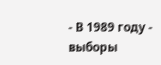- В 1989 году - выборы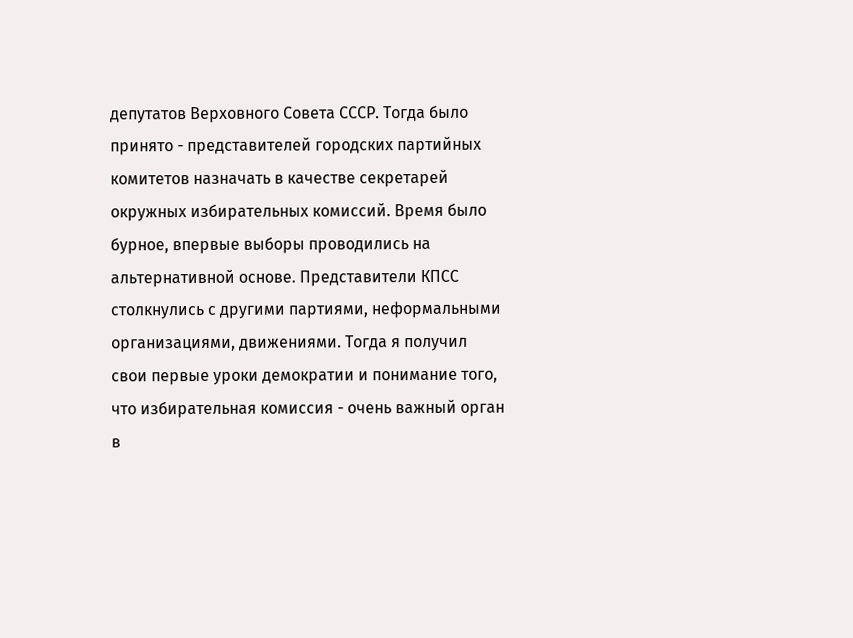депутатов Верховного Совета СССР. Тогда было принято - представителей городских партийных комитетов назначать в качестве секретарей окружных избирательных комиссий. Время было бурное, впервые выборы проводились на альтернативной основе. Представители КПСС столкнулись с другими партиями, неформальными организациями, движениями. Тогда я получил свои первые уроки демократии и понимание того, что избирательная комиссия - очень важный орган в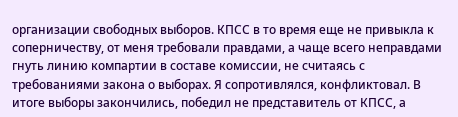организации свободных выборов. КПСС в то время еще не привыкла к соперничеству, от меня требовали правдами, а чаще всего неправдами гнуть линию компартии в составе комиссии, не считаясь с требованиями закона о выборах. Я сопротивлялся, конфликтовал. В итоге выборы закончились, победил не представитель от КПСС, а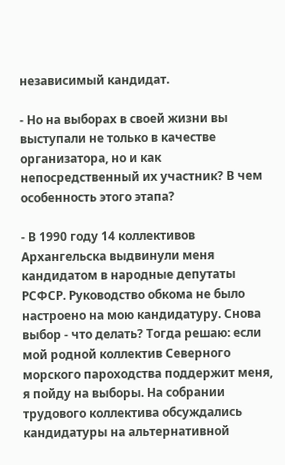независимый кандидат.

- Но на выборах в своей жизни вы выступали не только в качестве организатора, но и как непосредственный их участник? В чем особенность этого этапа?

- В 1990 году 14 коллективов Архангельска выдвинули меня кандидатом в народные депутаты РСФСР. Руководство обкома не было настроено на мою кандидатуру. Снова выбор - что делать? Тогда решаю: если мой родной коллектив Северного морского пароходства поддержит меня, я пойду на выборы. На собрании трудового коллектива обсуждались кандидатуры на альтернативной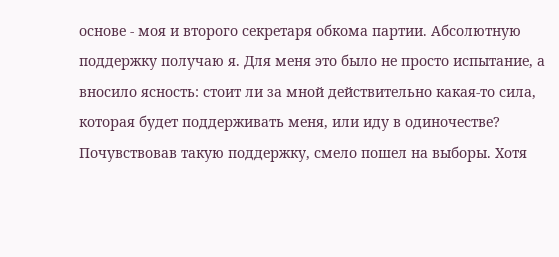основе - моя и второго секретаря обкома партии. Абсолютную поддержку получаю я. Для меня это было не просто испытание, а вносило ясность: стоит ли за мной действительно какая-то сила, которая будет поддерживать меня, или иду в одиночестве? Почувствовав такую поддержку, смело пошел на выборы. Хотя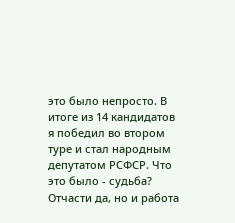это было непросто. В итоге из 14 кандидатов я победил во втором туре и стал народным депутатом РСФСР. Что это было - судьба? Отчасти да, но и работа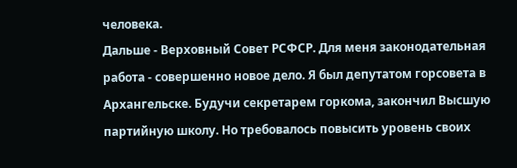человека.
Дальше - Верховный Совет РСФСР. Для меня законодательная работа - совершенно новое дело. Я был депутатом горсовета в Архангельске. Будучи секретарем горкома, закончил Высшую партийную школу. Но требовалось повысить уровень своих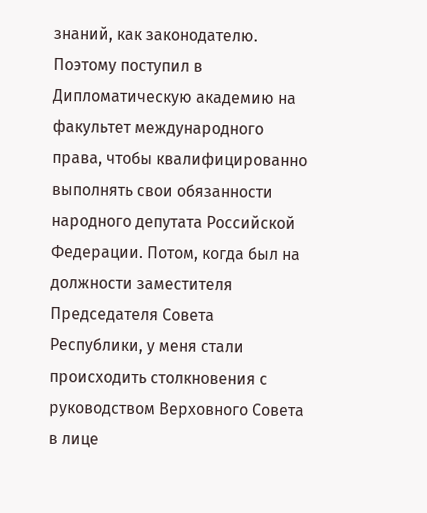знаний, как законодателю. Поэтому поступил в Дипломатическую академию на факультет международного права, чтобы квалифицированно выполнять свои обязанности народного депутата Российской Федерации. Потом, когда был на должности заместителя Председателя Совета Республики, у меня стали происходить столкновения с руководством Верховного Совета в лице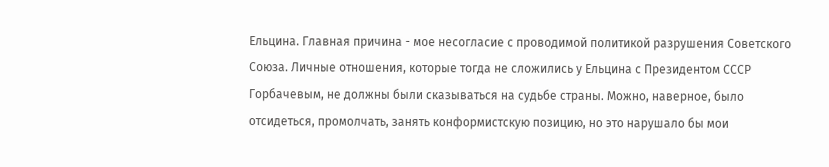Ельцина. Главная причина - мое несогласие с проводимой политикой разрушения Советского Союза. Личные отношения, которые тогда не сложились у Ельцина с Президентом СССР Горбачевым, не должны были сказываться на судьбе страны. Можно, наверное, было отсидеться, промолчать, занять конформистскую позицию, но это нарушало бы мои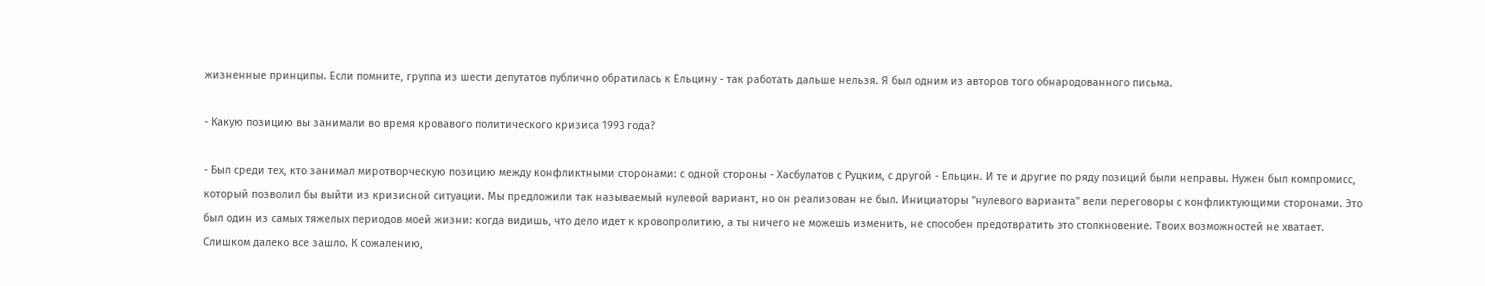жизненные принципы. Если помните, группа из шести депутатов публично обратилась к Ельцину - так работать дальше нельзя. Я был одним из авторов того обнародованного письма.

- Какую позицию вы занимали во время кровавого политического кризиса 1993 года?

- Был среди тех, кто занимал миротворческую позицию между конфликтными сторонами: с одной стороны - Хасбулатов с Руцким, с другой - Ельцин. И те и другие по ряду позиций были неправы. Нужен был компромисс, который позволил бы выйти из кризисной ситуации. Мы предложили так называемый нулевой вариант, но он реализован не был. Инициаторы "нулевого варианта" вели переговоры с конфликтующими сторонами. Это был один из самых тяжелых периодов моей жизни: когда видишь, что дело идет к кровопролитию, а ты ничего не можешь изменить, не способен предотвратить это столкновение. Твоих возможностей не хватает. Слишком далеко все зашло. К сожалению,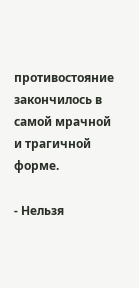противостояние закончилось в самой мрачной и трагичной форме.

- Нельзя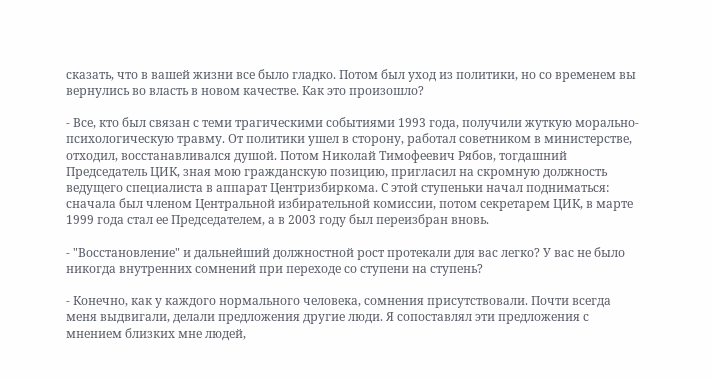сказать, что в вашей жизни все было гладко. Потом был уход из политики, но со временем вы вернулись во власть в новом качестве. Как это произошло?

- Все, кто был связан с теми трагическими событиями 1993 года, получили жуткую морально-психологическую травму. От политики ушел в сторону, работал советником в министерстве, отходил, восстанавливался душой. Потом Николай Тимофеевич Рябов, тогдашний Председатель ЦИК, зная мою гражданскую позицию, пригласил на скромную должность ведущего специалиста в аппарат Центризбиркома. С этой ступеньки начал подниматься: сначала был членом Центральной избирательной комиссии, потом секретарем ЦИК, в марте 1999 года стал ее Председателем, а в 2003 году был переизбран вновь.

- "Восстановление" и дальнейший должностной рост протекали для вас легко? У вас не было никогда внутренних сомнений при переходе со ступени на ступень?

- Конечно, как у каждого нормального человека, сомнения присутствовали. Почти всегда меня выдвигали, делали предложения другие люди. Я сопоставлял эти предложения с мнением близких мне людей,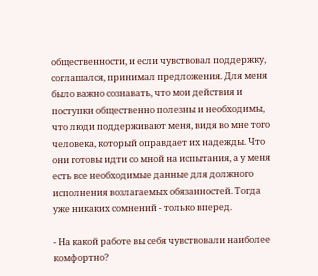общественности, и если чувствовал поддержку, соглашался, принимал предложения. Для меня было важно сознавать, что мои действия и поступки общественно полезны и необходимы, что люди поддерживают меня, видя во мне того человека, который оправдает их надежды. Что они готовы идти со мной на испытания, а у меня есть все необходимые данные для должного исполнения возлагаемых обязанностей. Тогда уже никаких сомнений - только вперед.

- На какой работе вы себя чувствовали наиболее комфортно?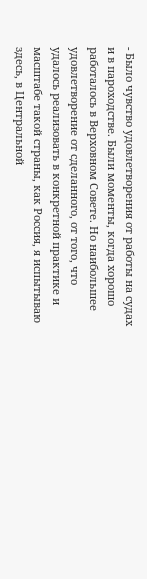- Было чувство удовлетворения от работы на судах и в пароходстве. Были моменты, когда хорошо работалось в Верховном Совете. Но наибольшее удовлетворение от сделанного, от того, что удалось реализовать в конкретной практике и масштабе такой страны, как Россия, я испытываю здесь, в Центральной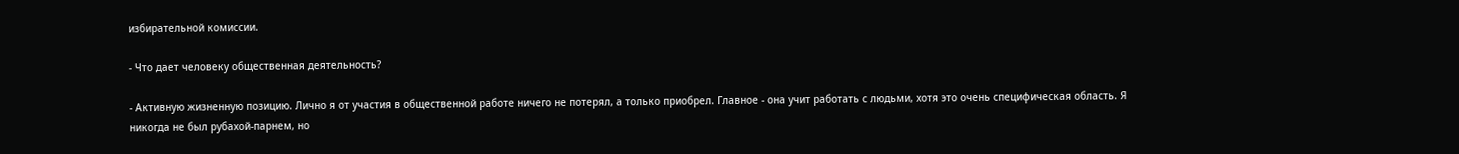избирательной комиссии.

- Что дает человеку общественная деятельность?

- Активную жизненную позицию. Лично я от участия в общественной работе ничего не потерял, а только приобрел. Главное - она учит работать с людьми, хотя это очень специфическая область. Я никогда не был рубахой-парнем, но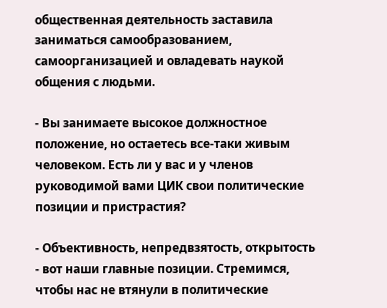общественная деятельность заставила заниматься самообразованием, самоорганизацией и овладевать наукой общения с людьми.

- Вы занимаете высокое должностное положение, но остаетесь все-таки живым человеком. Есть ли у вас и у членов руководимой вами ЦИК свои политические позиции и пристрастия?

- Объективность, непредвзятость, открытость - вот наши главные позиции. Стремимся, чтобы нас не втянули в политические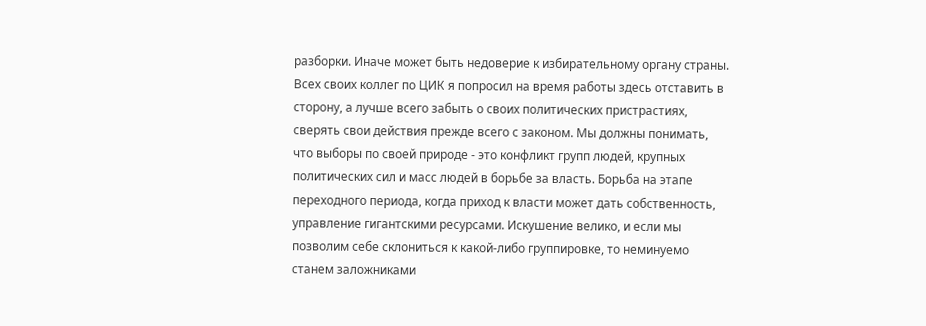разборки. Иначе может быть недоверие к избирательному органу страны. Всех своих коллег по ЦИК я попросил на время работы здесь отставить в сторону, а лучше всего забыть о своих политических пристрастиях, сверять свои действия прежде всего с законом. Мы должны понимать, что выборы по своей природе - это конфликт групп людей, крупных политических сил и масс людей в борьбе за власть. Борьба на этапе переходного периода, когда приход к власти может дать собственность, управление гигантскими ресурсами. Искушение велико, и если мы позволим себе склониться к какой-либо группировке, то неминуемо станем заложниками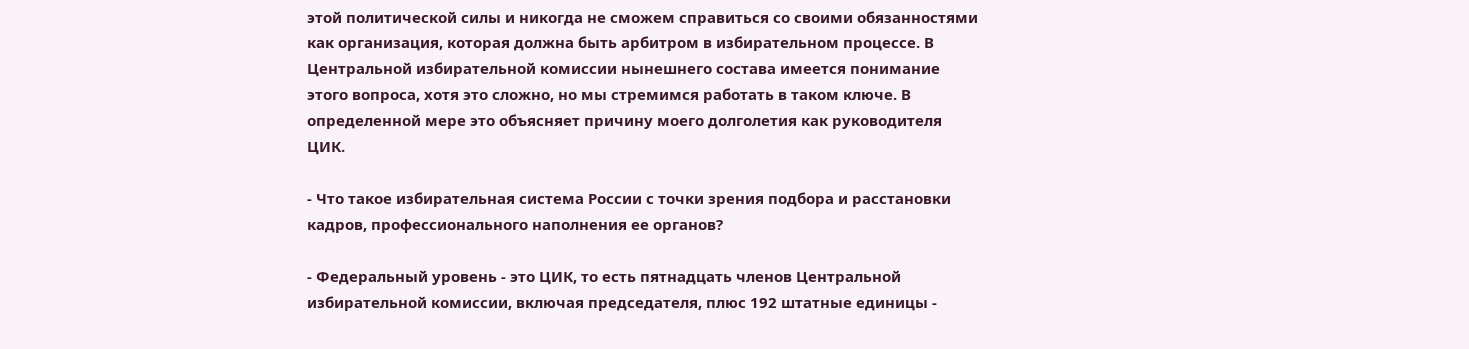этой политической силы и никогда не сможем справиться со своими обязанностями как организация, которая должна быть арбитром в избирательном процессе. В Центральной избирательной комиссии нынешнего состава имеется понимание этого вопроса, хотя это сложно, но мы стремимся работать в таком ключе. В определенной мере это объясняет причину моего долголетия как руководителя ЦИК.

- Что такое избирательная система России с точки зрения подбора и расстановки кадров, профессионального наполнения ее органов?

- Федеральный уровень - это ЦИК, то есть пятнадцать членов Центральной избирательной комиссии, включая председателя, плюс 192 штатные единицы -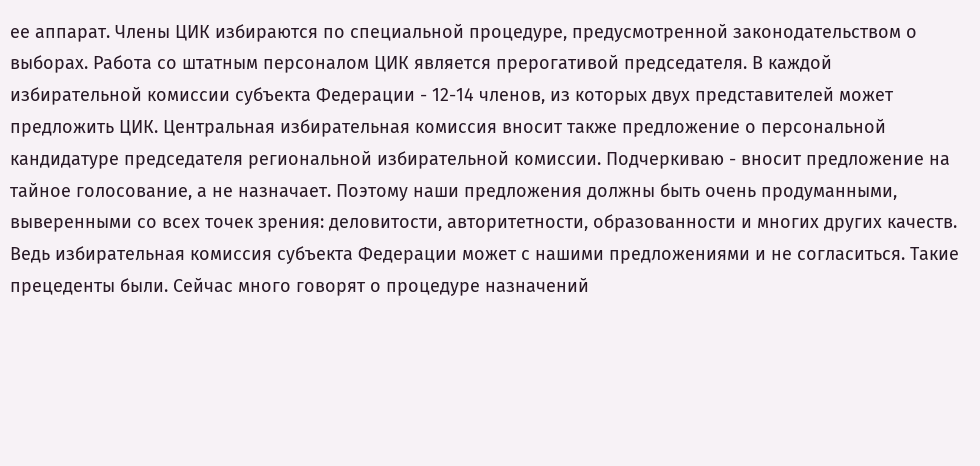ее аппарат. Члены ЦИК избираются по специальной процедуре, предусмотренной законодательством о выборах. Работа со штатным персоналом ЦИК является прерогативой председателя. В каждой избирательной комиссии субъекта Федерации - 12-14 членов, из которых двух представителей может предложить ЦИК. Центральная избирательная комиссия вносит также предложение о персональной кандидатуре председателя региональной избирательной комиссии. Подчеркиваю - вносит предложение на тайное голосование, а не назначает. Поэтому наши предложения должны быть очень продуманными, выверенными со всех точек зрения: деловитости, авторитетности, образованности и многих других качеств. Ведь избирательная комиссия субъекта Федерации может с нашими предложениями и не согласиться. Такие прецеденты были. Сейчас много говорят о процедуре назначений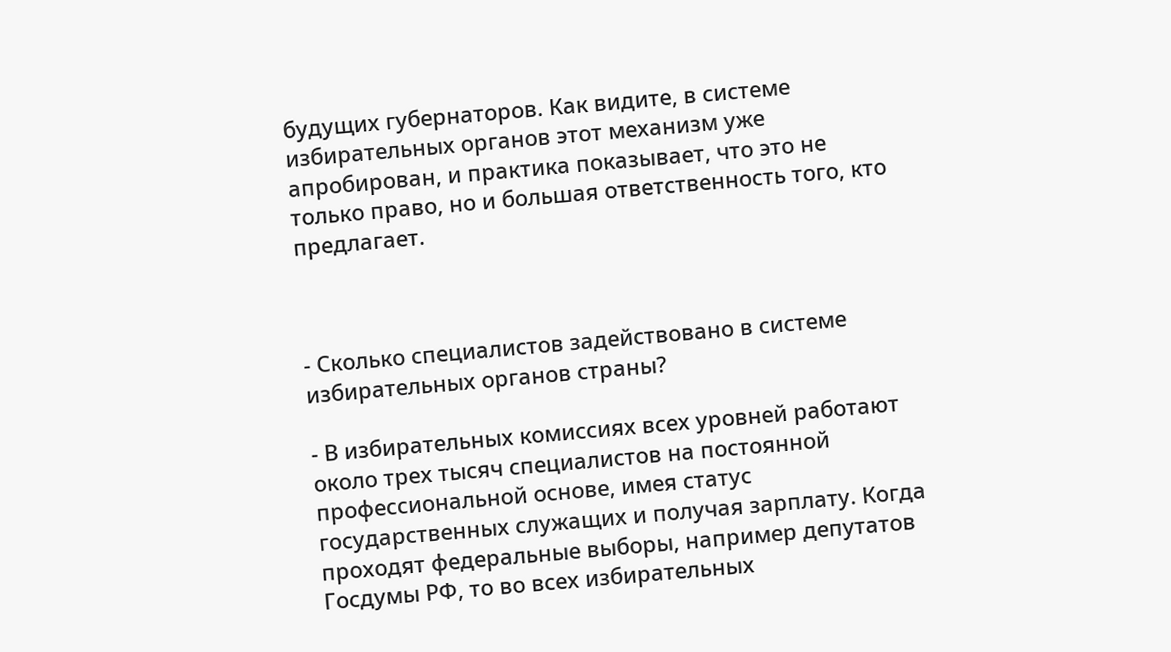будущих губернаторов. Как видите, в системе избирательных органов этот механизм уже апробирован, и практика показывает, что это не только право, но и большая ответственность того, кто предлагает.



- Сколько специалистов задействовано в системе избирательных органов страны?

- В избирательных комиссиях всех уровней работают около трех тысяч специалистов на постоянной профессиональной основе, имея статус государственных служащих и получая зарплату. Когда проходят федеральные выборы, например депутатов Госдумы РФ, то во всех избирательных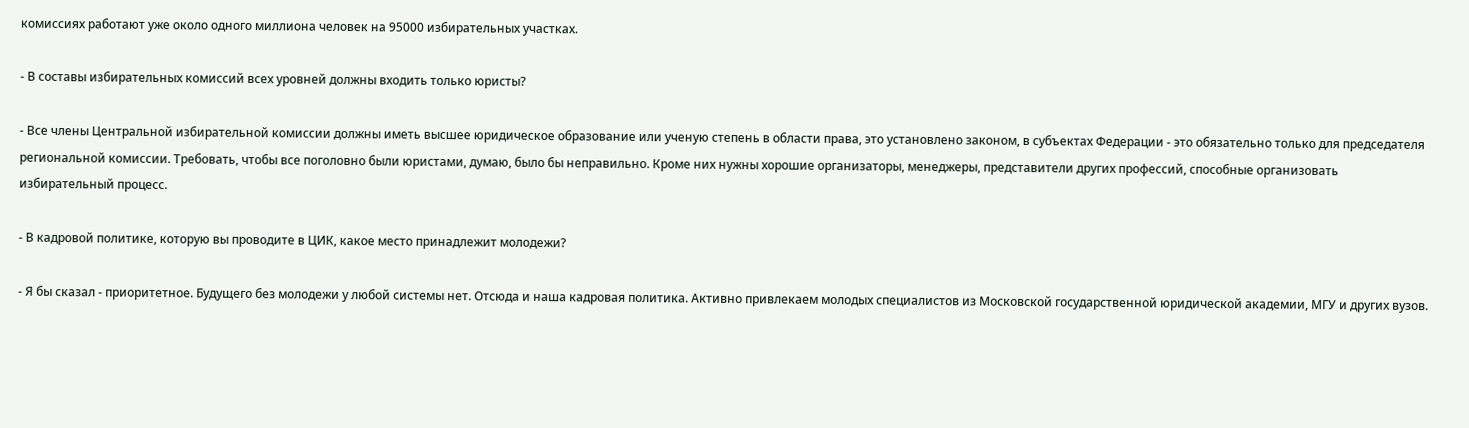комиссиях работают уже около одного миллиона человек на 95000 избирательных участках.

- В составы избирательных комиссий всех уровней должны входить только юристы?

- Все члены Центральной избирательной комиссии должны иметь высшее юридическое образование или ученую степень в области права, это установлено законом, в субъектах Федерации - это обязательно только для председателя региональной комиссии. Требовать, чтобы все поголовно были юристами, думаю, было бы неправильно. Кроме них нужны хорошие организаторы, менеджеры, представители других профессий, способные организовать избирательный процесс.

- В кадровой политике, которую вы проводите в ЦИК, какое место принадлежит молодежи?

- Я бы сказал - приоритетное. Будущего без молодежи у любой системы нет. Отсюда и наша кадровая политика. Активно привлекаем молодых специалистов из Московской государственной юридической академии, МГУ и других вузов.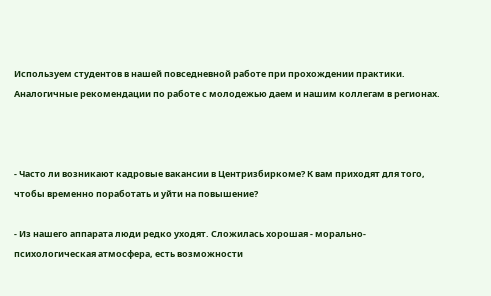Используем студентов в нашей повседневной работе при прохождении практики. Аналогичные рекомендации по работе с молодежью даем и нашим коллегам в регионах.



- Часто ли возникают кадровые вакансии в Центризбиркоме? К вам приходят для того, чтобы временно поработать и уйти на повышение?

- Из нашего аппарата люди редко уходят. Сложилась хорошая - морально-психологическая атмосфера, есть возможности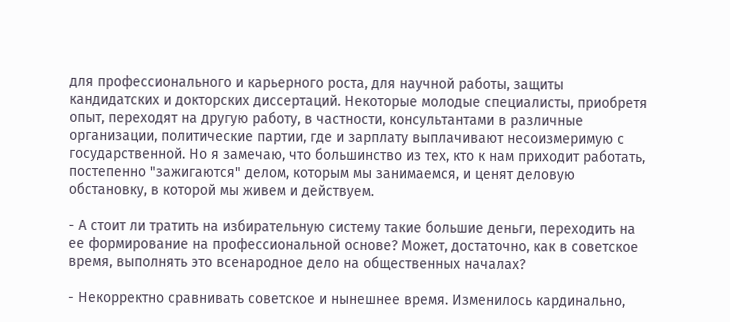для профессионального и карьерного роста, для научной работы, защиты кандидатских и докторских диссертаций. Некоторые молодые специалисты, приобретя опыт, переходят на другую работу, в частности, консультантами в различные организации, политические партии, где и зарплату выплачивают несоизмеримую с государственной. Но я замечаю, что большинство из тех, кто к нам приходит работать, постепенно "зажигаются" делом, которым мы занимаемся, и ценят деловую обстановку, в которой мы живем и действуем.

- А стоит ли тратить на избирательную систему такие большие деньги, переходить на ее формирование на профессиональной основе? Может, достаточно, как в советское время, выполнять это всенародное дело на общественных началах?

- Некорректно сравнивать советское и нынешнее время. Изменилось кардинально,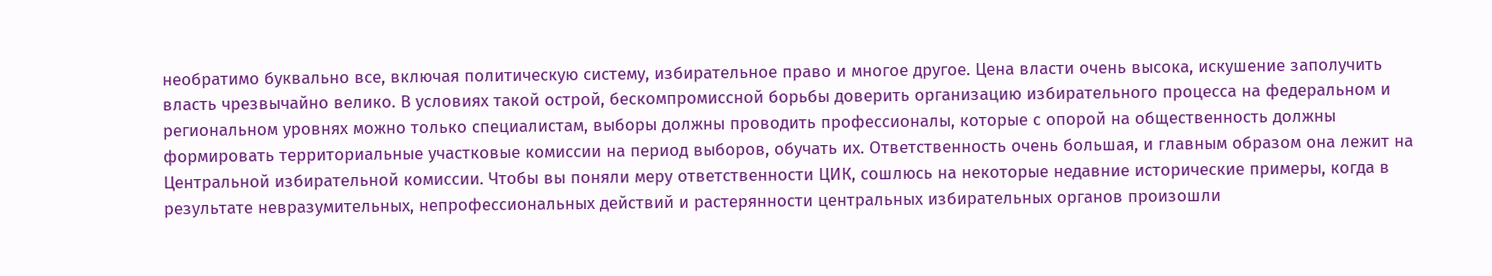необратимо буквально все, включая политическую систему, избирательное право и многое другое. Цена власти очень высока, искушение заполучить власть чрезвычайно велико. В условиях такой острой, бескомпромиссной борьбы доверить организацию избирательного процесса на федеральном и региональном уровнях можно только специалистам, выборы должны проводить профессионалы, которые с опорой на общественность должны формировать территориальные участковые комиссии на период выборов, обучать их. Ответственность очень большая, и главным образом она лежит на Центральной избирательной комиссии. Чтобы вы поняли меру ответственности ЦИК, сошлюсь на некоторые недавние исторические примеры, когда в результате невразумительных, непрофессиональных действий и растерянности центральных избирательных органов произошли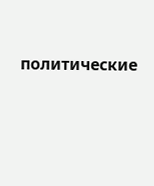политические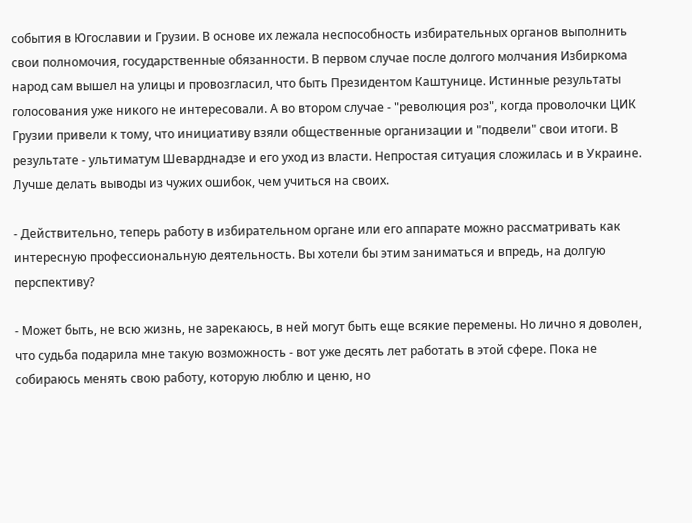события в Югославии и Грузии. В основе их лежала неспособность избирательных органов выполнить свои полномочия, государственные обязанности. В первом случае после долгого молчания Избиркома народ сам вышел на улицы и провозгласил, что быть Президентом Каштунице. Истинные результаты голосования уже никого не интересовали. А во втором случае - "революция роз", когда проволочки ЦИК Грузии привели к тому, что инициативу взяли общественные организации и "подвели" свои итоги. В результате - ультиматум Шеварднадзе и его уход из власти. Непростая ситуация сложилась и в Украине. Лучше делать выводы из чужих ошибок, чем учиться на своих.

- Действительно, теперь работу в избирательном органе или его аппарате можно рассматривать как интересную профессиональную деятельность. Вы хотели бы этим заниматься и впредь, на долгую перспективу?

- Может быть, не всю жизнь, не зарекаюсь, в ней могут быть еще всякие перемены. Но лично я доволен, что судьба подарила мне такую возможность - вот уже десять лет работать в этой сфере. Пока не собираюсь менять свою работу, которую люблю и ценю, но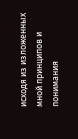исходя из изложенных мной принципов и понимания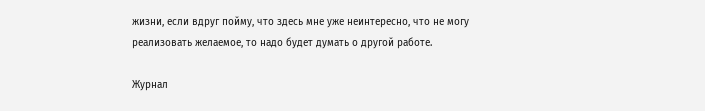жизни, если вдруг пойму, что здесь мне уже неинтересно, что не могу реализовать желаемое, то надо будет думать о другой работе.

Журнал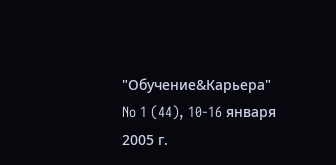"Обучение&Карьера" No 1 (44), 10-16 января 2005 г.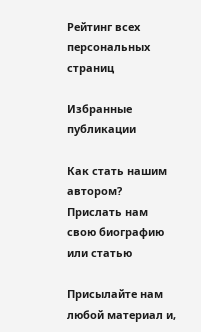Рейтинг всех персональных страниц

Избранные публикации

Как стать нашим автором?
Прислать нам свою биографию или статью

Присылайте нам любой материал и,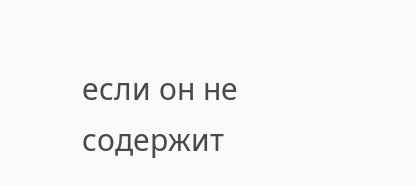если он не содержит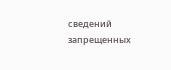сведений запрещенных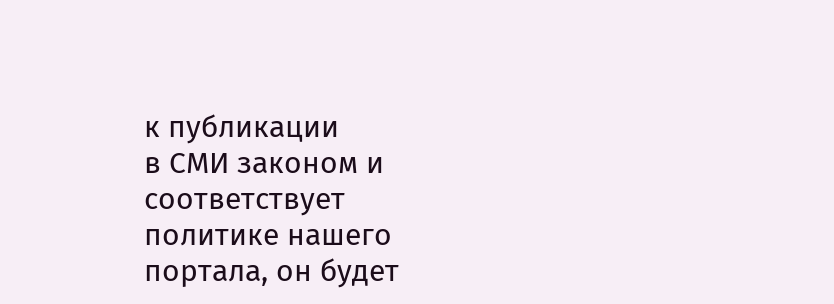к публикации
в СМИ законом и соответствует политике нашего портала, он будет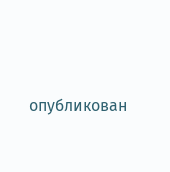опубликован